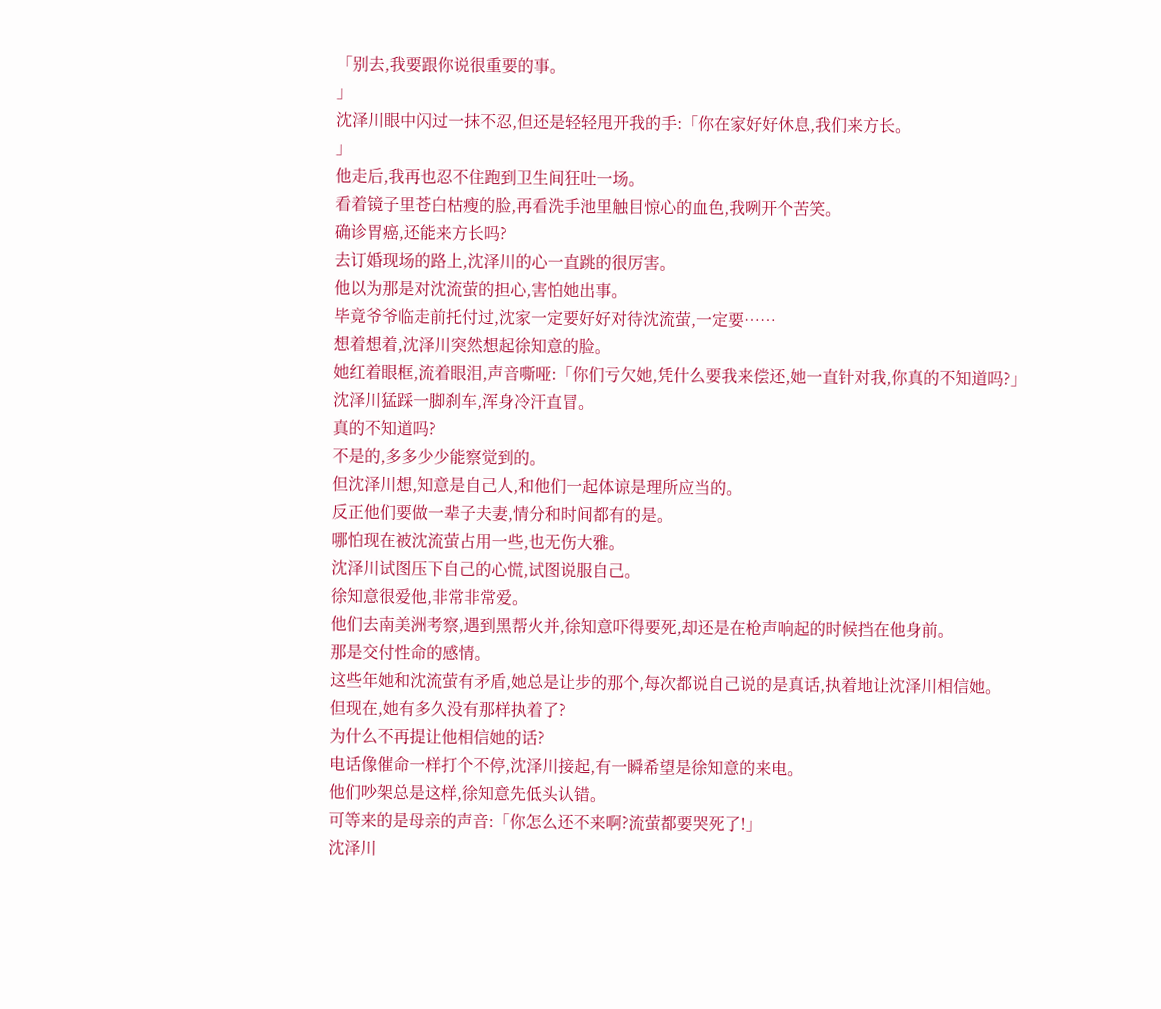「别去,我要跟你说很重要的事。
」
沈泽川眼中闪过一抹不忍,但还是轻轻甩开我的手:「你在家好好休息,我们来方长。
」
他走后,我再也忍不住跑到卫生间狂吐一场。
看着镜子里苍白枯瘦的脸,再看洗手池里触目惊心的血色,我咧开个苦笑。
确诊胃癌,还能来方长吗?
去订婚现场的路上,沈泽川的心一直跳的很厉害。
他以为那是对沈流萤的担心,害怕她出事。
毕竟爷爷临走前托付过,沈家一定要好好对待沈流萤,一定要……
想着想着,沈泽川突然想起徐知意的脸。
她红着眼框,流着眼泪,声音嘶哑:「你们亏欠她,凭什么要我来偿还,她一直针对我,你真的不知道吗?」
沈泽川猛踩一脚刹车,浑身冷汗直冒。
真的不知道吗?
不是的,多多少少能察觉到的。
但沈泽川想,知意是自己人,和他们一起体谅是理所应当的。
反正他们要做一辈子夫妻,情分和时间都有的是。
哪怕现在被沈流萤占用一些,也无伤大雅。
沈泽川试图压下自己的心慌,试图说服自己。
徐知意很爱他,非常非常爱。
他们去南美洲考察,遇到黑帮火并,徐知意吓得要死,却还是在枪声响起的时候挡在他身前。
那是交付性命的感情。
这些年她和沈流萤有矛盾,她总是让步的那个,每次都说自己说的是真话,执着地让沈泽川相信她。
但现在,她有多久没有那样执着了?
为什么不再提让他相信她的话?
电话像催命一样打个不停,沈泽川接起,有一瞬希望是徐知意的来电。
他们吵架总是这样,徐知意先低头认错。
可等来的是母亲的声音:「你怎么还不来啊?流萤都要哭死了!」
沈泽川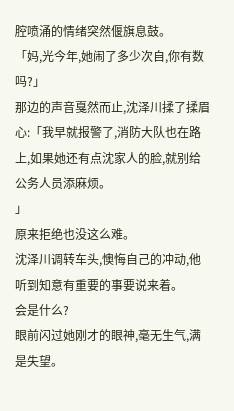腔喷涌的情绪突然偃旗息鼓。
「妈,光今年,她闹了多少次自,你有数吗?」
那边的声音戛然而止,沈泽川揉了揉眉心:「我早就报警了,消防大队也在路上,如果她还有点沈家人的脸,就别给公务人员添麻烦。
」
原来拒绝也没这么难。
沈泽川调转车头,懊悔自己的冲动,他听到知意有重要的事要说来着。
会是什么?
眼前闪过她刚才的眼神,毫无生气,满是失望。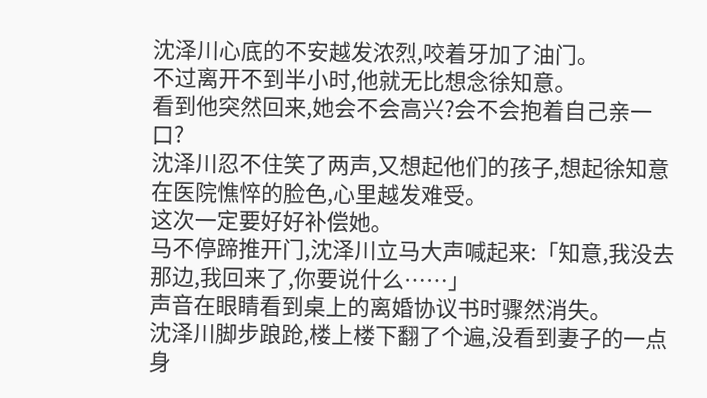沈泽川心底的不安越发浓烈,咬着牙加了油门。
不过离开不到半小时,他就无比想念徐知意。
看到他突然回来,她会不会高兴?会不会抱着自己亲一口?
沈泽川忍不住笑了两声,又想起他们的孩子,想起徐知意在医院憔悴的脸色,心里越发难受。
这次一定要好好补偿她。
马不停蹄推开门,沈泽川立马大声喊起来:「知意,我没去那边,我回来了,你要说什么……」
声音在眼睛看到桌上的离婚协议书时骤然消失。
沈泽川脚步踉跄,楼上楼下翻了个遍,没看到妻子的一点身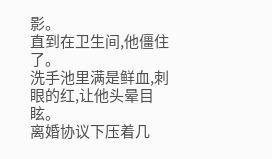影。
直到在卫生间,他僵住了。
洗手池里满是鲜血,刺眼的红,让他头晕目眩。
离婚协议下压着几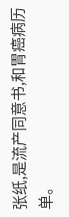张纸,是流产同意书,和胃癌病历单。